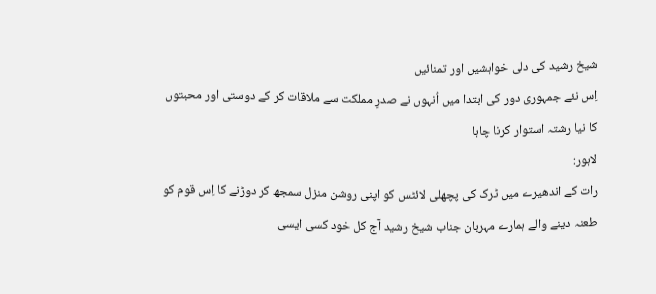شیخ رشید کی دلی خواہشیں اور تمنائیں
اِس نئے جمہوری دور کی ابتدا میں اُنہوں نے صدرِ مملکت سے ملاقات کر کے دوستی اور محبتوں کا نیا رشتہ استوار کرنا چاہا
لاہور:
رات کے اندھیرے میں ٹرک کی پچھلی لائٹس کو اپنی روشن منزل سمجھ کر دوڑنے کا اِس قوم کو طعنہ دینے والے ہمارے مہربان جناب شیخ رشید آج کل خود کسی ایسی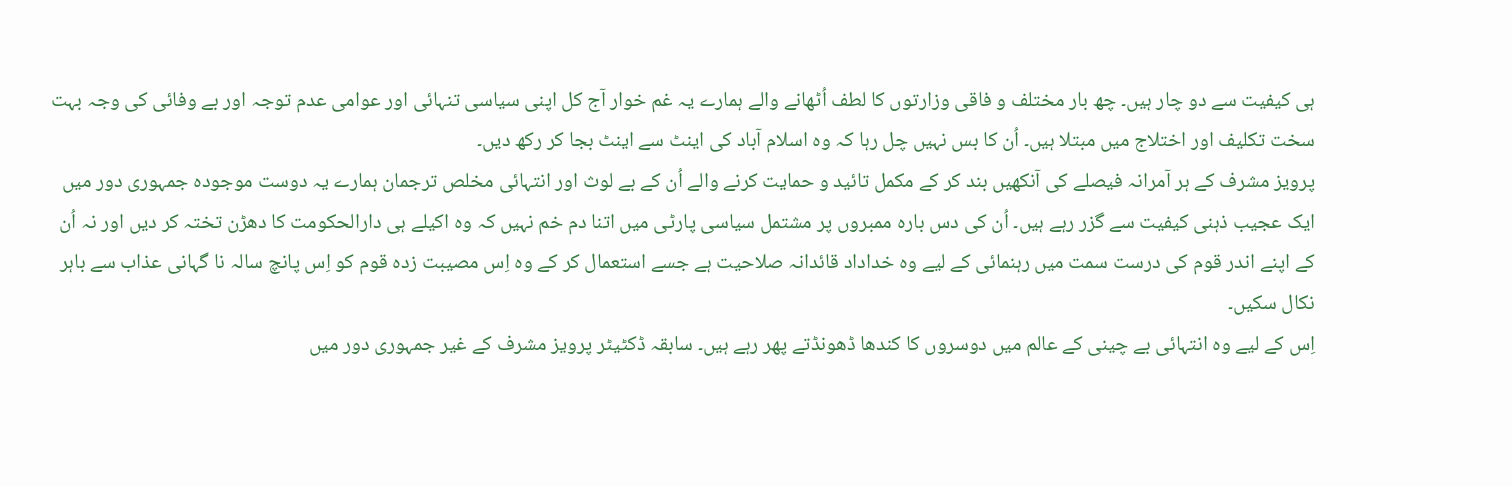ہی کیفیت سے دو چار ہیں۔ چھ بار مختلف و فاقی وزارتوں کا لطف اُٹھانے والے ہمارے یہ غم خوار آج کل اپنی سیاسی تنہائی اور عوامی عدم توجہ اور بے وفائی کی وجہ بہت سخت تکلیف اور اختلاج میں مبتلا ہیں۔ اُن کا بس نہیں چل رہا کہ وہ اسلام آباد کی اینٹ سے اینٹ بجا کر رکھ دیں۔
پرویز مشرف کے ہر آمرانہ فیصلے کی آنکھیں بند کر کے مکمل تائید و حمایت کرنے والے اُن کے بے لوث اور انتہائی مخلص ترجمان ہمارے یہ دوست موجودہ جمہوری دور میں ایک عجیب ذہنی کیفیت سے گزر رہے ہیں۔ اُن کی دس بارہ ممبروں پر مشتمل سیاسی پارٹی میں اتنا دم خم نہیں کہ وہ اکیلے ہی دارالحکومت کا دھڑن تختہ کر دیں اور نہ اُن کے اپنے اندر قوم کی درست سمت میں رہنمائی کے لیے وہ خداداد قائدانہ صلاحیت ہے جسے استعمال کر کے وہ اِس مصیبت زدہ قوم کو اِس پانچ سالہ نا گہانی عذاب سے باہر نکال سکیں۔
اِس کے لیے وہ انتہائی بے چینی کے عالم میں دوسروں کا کندھا ڈھونڈتے پھر رہے ہیں۔ سابقہ ڈکٹیٹر پرویز مشرف کے غیر جمہوری دور میں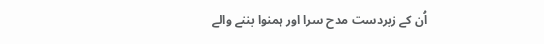اُن کے زبردست مدح سرا اور ہمنوا بننے والے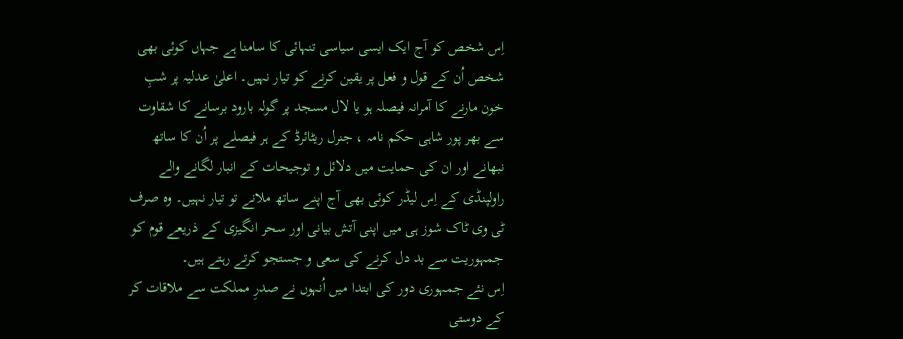اِس شخص کو آج ایک ایسی سیاسی تنہائی کا سامنا ہے جہاں کوئی بھی شخص اُن کے قول و فعل پر یقین کرنے کو تیار نہیں۔ اعلیٰ عدلیہ پر شبِ خون مارنے کا آمرانہ فیصلہ ہو یا لال مسجد پر گولہ بارود برسانے کا شقاوت سے بھر پور شاہی حکم نامہ ، جنرل ریٹائرڈ کے ہر فیصلے پر اُن کا ساتھ نبھانے اور ان کی حمایت میں دلائل و توجیحات کے انبار لگانے والے راولپنڈی کے اِس لیڈر کوئی بھی آج اپنے ساتھ ملانے تو تیار نہیں۔ وہ صرف ٹی وی ٹاک شوز ہی میں اپنی آتش بیانی اور سحر انگیزی کے ذریعے قوم کو جمہوریت سے بد دل کرنے کی سعی و جستجو کرتے رہتے ہیں۔
اِس نئے جمہوری دور کی ابتدا میں اُنہوں نے صدرِ مملکت سے ملاقات کر کے دوستی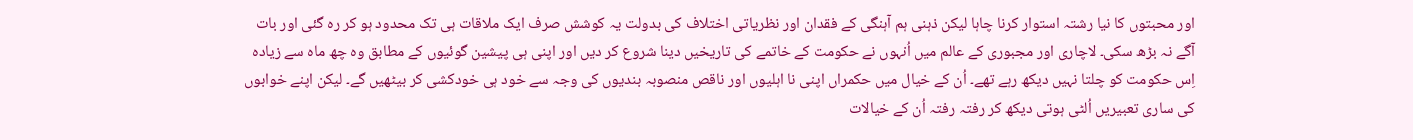اور محبتوں کا نیا رشتہ استوار کرنا چاہا لیکن ذہنی ہم آہنگی کے فقدان اور نظریاتی اختلاف کی بدولت یہ کوشش صرف ایک ملاقات ہی تک محدود ہو کر رہ گئی اور بات آگے نہ بڑھ سکی۔ لاچاری اور مجبوری کے عالم میں اُنہوں نے حکومت کے خاتمے کی تاریخیں دینا شروع کر دیں اور اپنی ہی پیشین گوئیوں کے مطابق وہ چھ ماہ سے زیادہ اِس حکومت کو چلتا نہیں دیکھ رہے تھے۔ اُن کے خیال میں حکمراں اپنی نا اہلیوں اور ناقص منصوبہ بندیوں کی وجہ سے خود ہی خودکشی کر بیٹھیں گے۔ لیکن اپنے خوابوں کی ساری تعبیریں اُلٹی ہوتی دیکھ کر رفتہ رفتہ اُن کے خیالات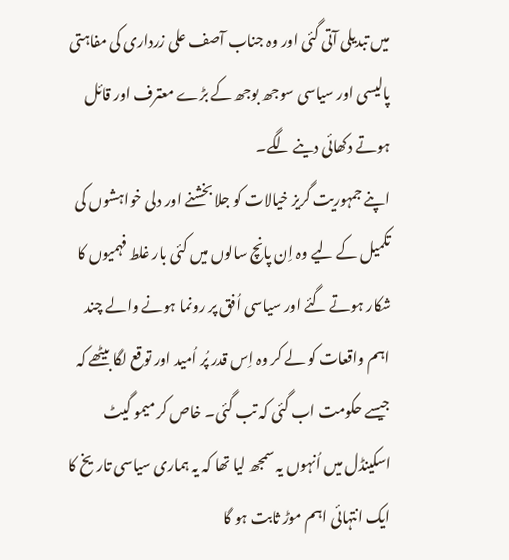میں تبدیلی آتی گئی اور وہ جناب آصف علی زرداری کی مفاہتی پالیسی اور سیاسی سوجھ بوجھ کے بڑے معترف اور قائل ہوتے دکھائی دینے لگے۔
اپنے جمہوریت گریز خیالات کو جلا بخشنے اور دلی خواہشوں کی تکمیل کے لیے وہ اِن پانچ سالوں میں کئی بار غلط فہمیوں کا شکار ہوتے گئے اور سیاسی اُفق پر رونما ہونے والے چند اہم واقعات کو لے کر وہ اِس قدر پُر اُمید اور توقع لگا بیٹھے کہ جیسے حکومت اب گئی کہ تب گئی۔ خاص کر میمو گیٹ اسکینڈل میں اُنہوں یہ سمجھ لیا تھا کہ یہ ہماری سیاسی تاریخ کا ایک انتہائی اہم موڑ ثابت ہو گا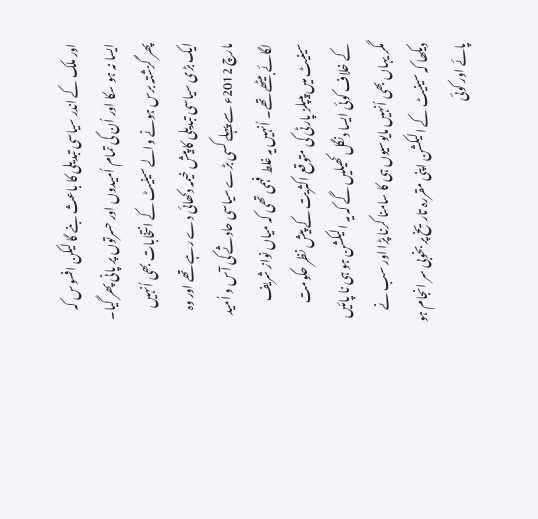اور ملک کے اندر سیاسی تبدیلی کا باعث بنے گا لیکن افسوس کہ ایسا نہ ہو سکا اور اُن کی تمام اُمیدوں اور حسرتوں پر پانی پھر گیا۔
پھر گزشتہ برس ہونے والے سینیٹ کے انتخابات بھی اُنہیں ایک بڑی سیاسی تبدیلی کا پیش خیمہ دکھائی دے رہے تھے اور وہ مارچ 2012ء سے پہلے کسی بڑے سیاسی حادثے کی آس و اُمید لگائے بیٹھے تھے۔ اُنہیں یہ غلط فہمی تھی کہ میاں نواز شریف سینیٹ میں پیپلز پارٹی کی متوقع اکثریت کے پیش نظر حکومت کے خلاف کوئی ایسا دنگل کھیلیں گے کہ یہ الیکشن ہو ہی نا پائیں مگر یہاں بھی اُنہیں مایوسیوں ہی کا سامنا کرنا پڑا اور سب نے دیکھا کہ سینیٹ کے الیکشن اپنی مقررہ تاریخ پر بخوبی سر انجام ہو پائے اور کوئی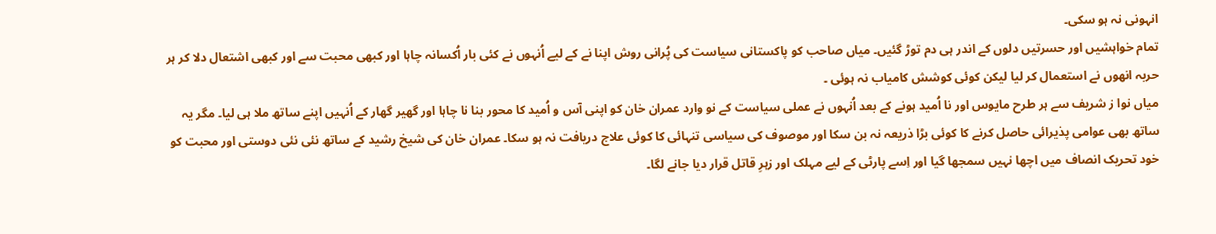انہونی نہ ہو سکی۔
تمام خواہشیں اور حسرتیں دلوں کے اندر ہی دم توڑ گئیں۔ میاں صاحب کو پاکستانی سیاست کی پُرانی روش اپنا نے کے لیے اُنہوں نے کئی بار اُکسانہ چاہا اور کبھی محبت سے اور کبھی اشتعال دلا کر ہر حربہ انھوں نے استعمال کر لیا لیکن کوئی کوشش کامیاب نہ ہوئی ۔
میاں نوا ز شریف سے ہر طرح مایوس اور نا اُمید ہونے کے بعد اُنہوں نے عملی سیاست کے نو وارد عمران خان کو اپنی آس و اُمید کا محور بنا نا چاہا اور گھیر گھار کے اُنہیں اپنے ساتھ ملا ہی لیا۔ مگر یہ ساتھ بھی عوامی پذیرائی حاصل کرنے کا کوئی بڑا ذریعہ نہ بن سکا اور موصوف کی سیاسی تنہائی کا کوئی علاج دریافت نہ ہو سکا۔ عمران خان کی شیخ رشید کے ساتھ نئی نئی دوستی اور محبت کو خود تحریک انصاف میں اچھا نہیں سمجھا گیا اور اِسے پارٹی کے لیے مہلک اور زہرِ قاتل قرار دیا جانے لگا۔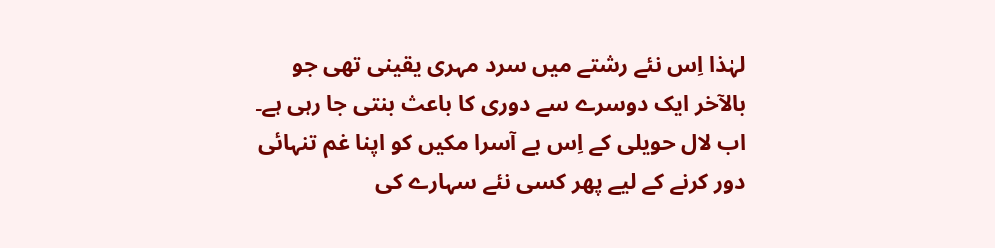لہٰذا اِس نئے رشتے میں سرد مہری یقینی تھی جو بالآخر ایک دوسرے سے دوری کا باعث بنتی جا رہی ہے۔ اب لال حویلی کے اِس بے آسرا مکیں کو اپنا غم تنہائی دور کرنے کے لیے پھر کسی نئے سہارے کی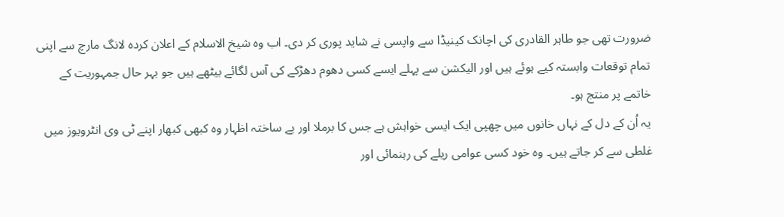ضرورت تھی جو طاہر القادری کی اچانک کینیڈا سے واپسی نے شاید پوری کر دی۔ اب وہ شیخ الاسلام کے اعلان کردہ لانگ مارچ سے اپنی تمام توقعات وابستہ کیے ہوئے ہیں اور الیکشن سے پہلے ایسے کسی دھوم دھڑکے کی آس لگائے بیٹھے ہیں جو بہر حال جمہوریت کے خاتمے پر منتج ہو۔
یہ اُن کے دل کے نہاں خانوں میں چھپی ایک ایسی خواہش ہے جس کا برملا اور بے ساختہ اظہار وہ کبھی کبھار اپنے ٹی وی انٹرویوز میں غلطی سے کر جاتے ہیں۔ وہ خود کسی عوامی ریلے کی رہنمائی اور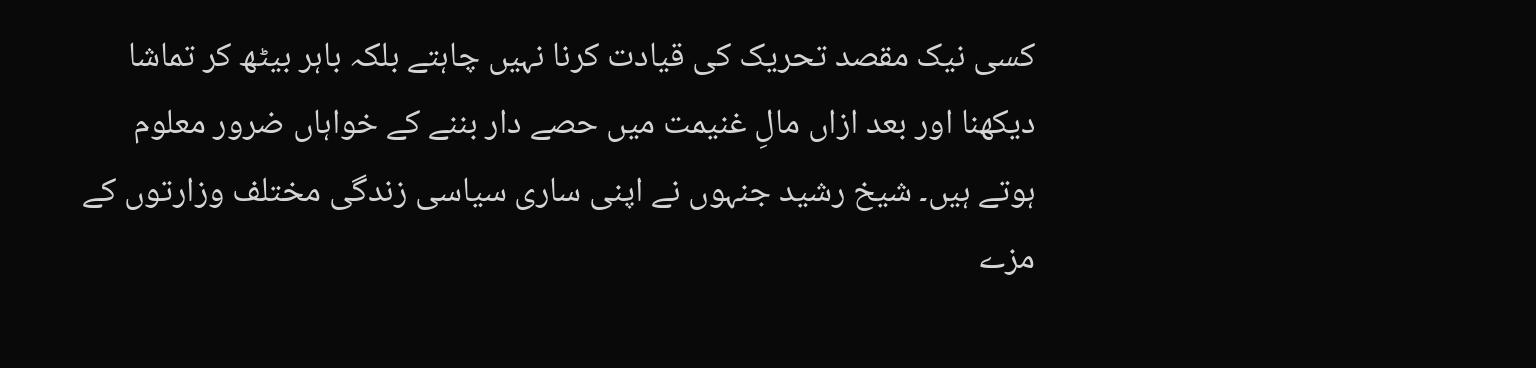کسی نیک مقصد تحریک کی قیادت کرنا نہیں چاہتے بلکہ باہر بیٹھ کر تماشا دیکھنا اور بعد ازاں مالِ غنیمت میں حصے دار بننے کے خواہاں ضرور معلوم ہوتے ہیں۔ شیخ رشید جنہوں نے اپنی ساری سیاسی زندگی مختلف وزارتوں کے مزے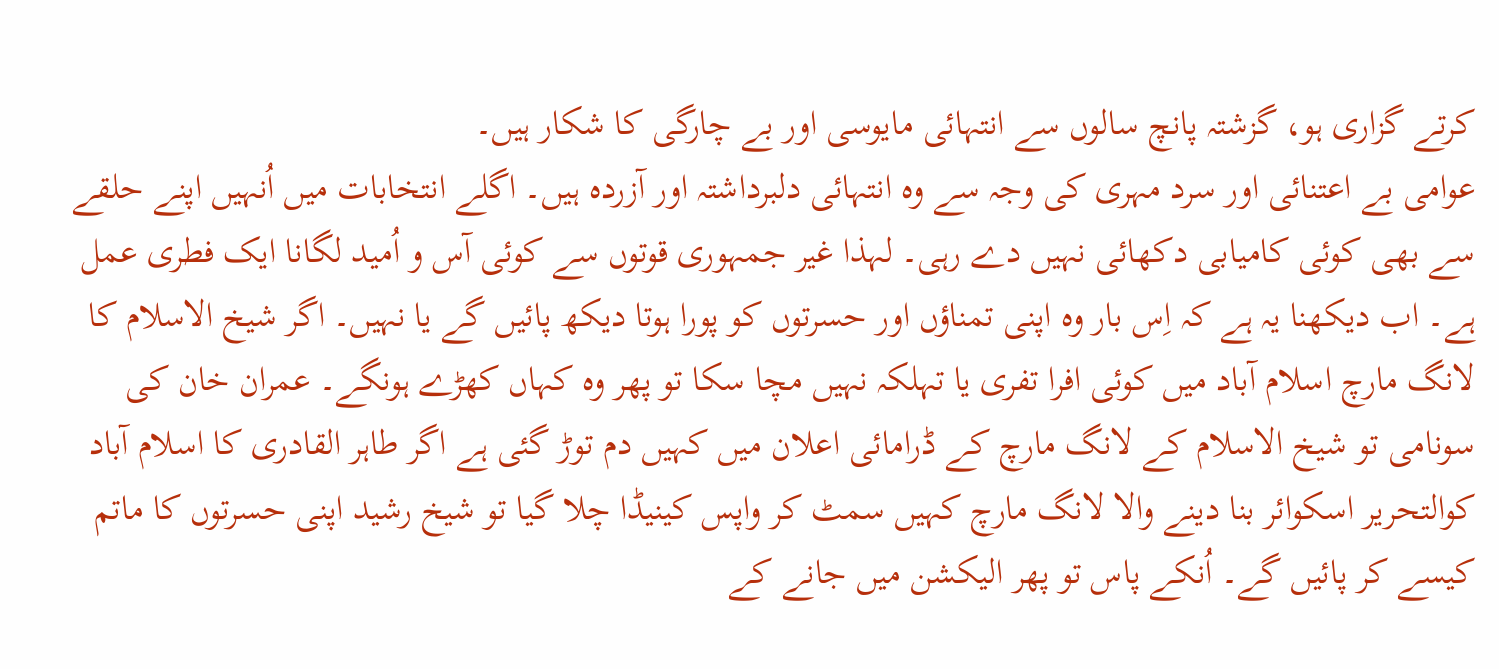کرتے گزاری ہو، گزشتہ پانچ سالوں سے انتہائی مایوسی اور بے چارگی کا شکار ہیں۔
عوامی بے اعتنائی اور سرد مہری کی وجہ سے وہ انتہائی دلبرداشتہ اور آزردہ ہیں۔ اگلے انتخابات میں اُنہیں اپنے حلقے سے بھی کوئی کامیابی دکھائی نہیں دے رہی۔ لہذا غیر جمہوری قوتوں سے کوئی آس و اُمید لگانا ایک فطری عمل ہے۔ اب دیکھنا یہ ہے کہ اِس بار وہ اپنی تمناؤں اور حسرتوں کو پورا ہوتا دیکھ پائیں گے یا نہیں۔ اگر شیخ الاسلام کا لانگ مارچ اسلام آباد میں کوئی افرا تفری یا تہلکہ نہیں مچا سکا تو پھر وہ کہاں کھڑے ہونگے۔ عمران خان کی سونامی تو شیخ الاسلام کے لانگ مارچ کے ڈرامائی اعلان میں کہیں دم توڑ گئی ہے اگر طاہر القادری کا اسلام آباد کوالتحریر اسکوائر بنا دینے والا لانگ مارچ کہیں سمٹ کر واپس کینیڈا چلا گیا تو شیخ رشید اپنی حسرتوں کا ماتم کیسے کر پائیں گے۔ اُنکے پاس تو پھر الیکشن میں جانے کے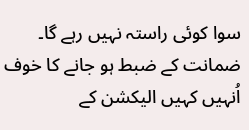سوا کوئی راستہ نہیں رہے گا۔ ضمانت کے ضبط ہو جانے کا خوف اُنہیں کہیں الیکشن کے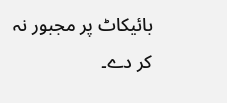بائیکاٹ پر مجبور نہ کر دے۔